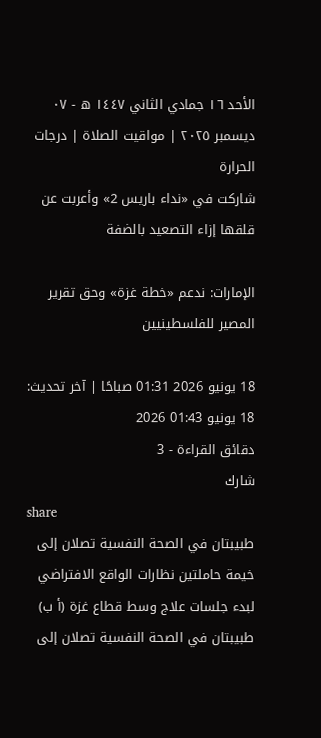الأحد ١٦ جمادي الثاني ١٤٤٧ ه - ٠٧ ديسمبر ٢٠٢٥ | مواقيت الصلاة | درجات الحرارة
شاركت في «نداء باريس 2» وأعربت عن قلقها إزاء التصعيد بالضفة

الإمارات: ندعم «خطة غزة» وحق تقرير المصير للفلسطينيين

18 يونيو 2026 01:31 صباحًا | آخر تحديث: 18 يونيو 01:43 2026
دقائق القراءة - 3
شارك
share
طبيبتان في الصحة النفسية تصلان إلى خيمة حاملتين نظارات الواقع الافتراضي لبدء جلسات علاج وسط قطاع غزة (أ ب)
طبيبتان في الصحة النفسية تصلان إلى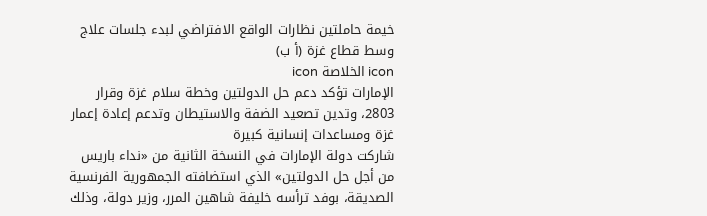خيمة حاملتين نظارات الواقع الافتراضي لبدء جلسات علاج وسط قطاع غزة (أ ب)
icon الخلاصة icon
الإمارات تؤكد دعم حل الدولتين وخطة سلام غزة وقرار 2803، وتدين تصعيد الضفة والاستيطان وتدعم إعادة إعمار غزة ومساعدات إنسانية كبيرة
شاركت دولة الإمارات في النسخة الثانية من «نداء باريس من أجل حل الدولتين» الذي استضافته الجمهورية الفرنسية الصديقة، بوفد ترأسه خليفة شاهين المرر، وزير دولة، وذلك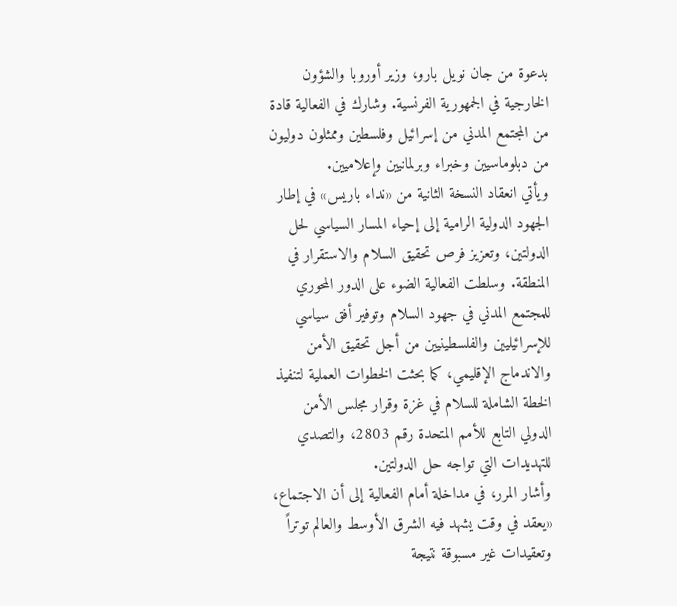بدعوة من جان نويل بارو، وزير أوروبا والشؤون الخارجية في الجمهورية الفرنسية. وشارك في الفعالية قادة من المجتمع المدني من إسرائيل وفلسطين وممثلون دوليون من دبلوماسيين وخبراء وبرلمانيين وإعلاميين.
ويأتي انعقاد النسخة الثانية من «نداء باريس» في إطار الجهود الدولية الرامية إلى إحياء المسار السياسي لحل الدولتين، وتعزيز فرص تحقيق السلام والاستقرار في المنطقة. وسلطت الفعالية الضوء على الدور المحوري للمجتمع المدني في جهود السلام وتوفير أفق سياسي للإسرائيليين والفلسطينيين من أجل تحقيق الأمن والاندماج الإقليمي، كما بحثت الخطوات العملية لتنفيذ الخطة الشاملة للسلام في غزة وقرار مجلس الأمن الدولي التابع للأمم المتحدة رقم 2803، والتصدي للتهديدات التي تواجه حل الدولتين.
وأشار المرر، في مداخلة أمام الفعالية إلى أن الاجتماع، «يعقد في وقت يشهد فيه الشرق الأوسط والعالم توتراً وتعقيدات غير مسبوقة نتيجة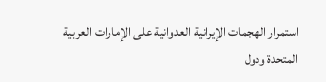استمرار الهجمات الإيرانية العدوانية على الإمارات العربية المتحدة ودول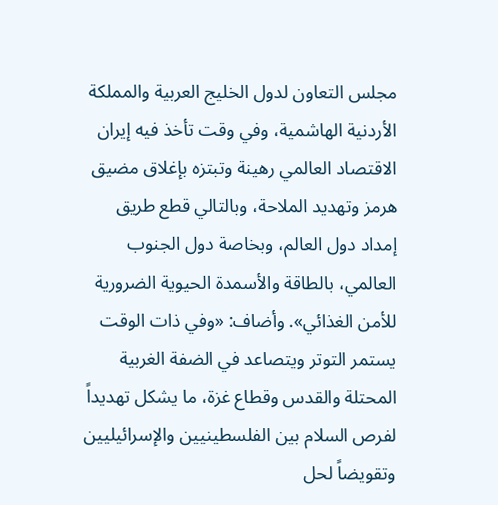مجلس التعاون لدول الخليج العربية والمملكة الأردنية الهاشمية، وفي وقت تأخذ فيه إيران الاقتصاد العالمي رهينة وتبتزه بإغلاق مضيق هرمز وتهديد الملاحة، وبالتالي قطع طريق إمداد دول العالم، وبخاصة دول الجنوب العالمي، بالطاقة والأسمدة الحيوية الضرورية للأمن الغذائي». وأضاف: «وفي ذات الوقت يستمر التوتر ويتصاعد في الضفة الغربية المحتلة والقدس وقطاع غزة، ما يشكل تهديداً لفرص السلام بين الفلسطينيين والإسرائيليين وتقويضاً لحل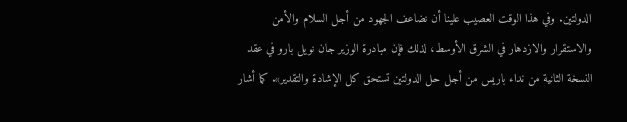الدولتين. وفي هذا الوقت العصيب علينا أن نضاعف الجهود من أجل السلام والأمن والاستقرار والازدهار في الشرق الأوسط، لذلك فإن مبادرة الوزير جان نويل بارو في عقد النسخة الثانية من نداء باريس من أجل حل الدولتين تستحق كل الإشادة والتقدير». كما أشار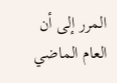المرر إلى أن العام الماضي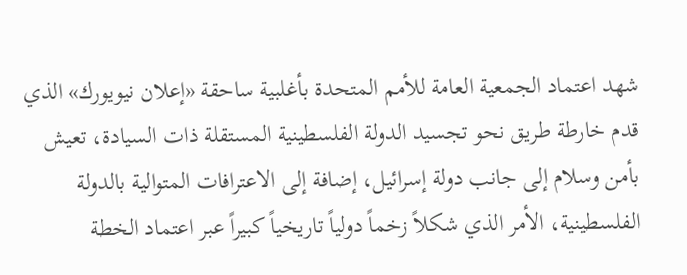شهد اعتماد الجمعية العامة للأمم المتحدة بأغلبية ساحقة «إعلان نيويورك» الذي قدم خارطة طريق نحو تجسيد الدولة الفلسطينية المستقلة ذات السيادة، تعيش بأمن وسلام إلى جانب دولة إسرائيل، إضافة إلى الاعترافات المتوالية بالدولة الفلسطينية، الأمر الذي شكلاً زخماً دولياً تاريخياً كبيراً عبر اعتماد الخطة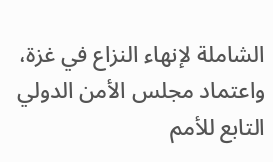الشاملة لإنهاء النزاع في غزة، واعتماد مجلس الأمن الدولي التابع للأمم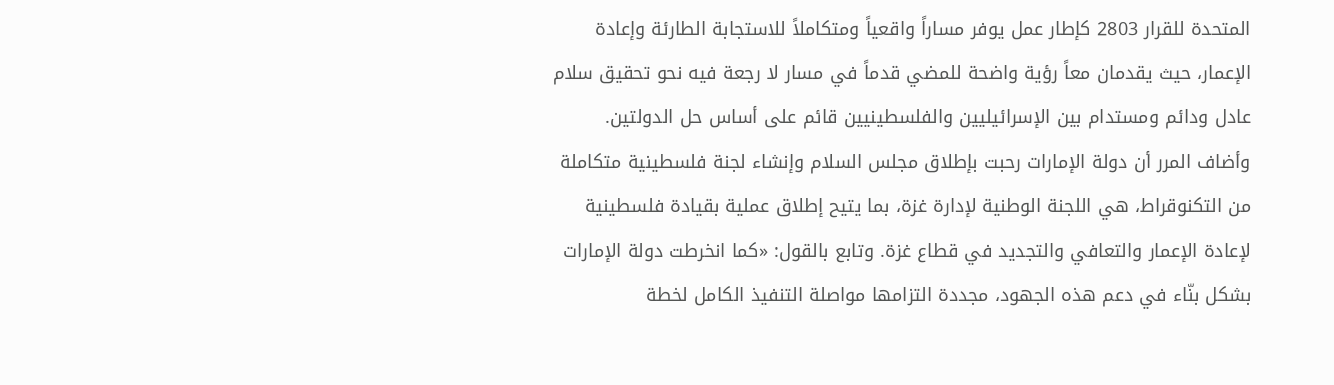المتحدة للقرار 2803 كإطار عمل يوفر مساراً واقعياً ومتكاملاً للاستجابة الطارئة وإعادة الإعمار، حيث يقدمان معاً رؤية واضحة للمضي قدماً في مسار لا رجعة فيه نحو تحقيق سلام عادل ودائم ومستدام بين الإسرائيليين والفلسطينيين قائم على أساس حل الدولتين. وأضاف المرر أن دولة الإمارات رحبت بإطلاق مجلس السلام وإنشاء لجنة فلسطينية متكاملة من التكنوقراط، هي اللجنة الوطنية لإدارة غزة، بما يتيح إطلاق عملية بقيادة فلسطينية لإعادة الإعمار والتعافي والتجديد في قطاع غزة. وتابع بالقول: «كما انخرطت دولة الإمارات بشكل بنّاء في دعم هذه الجهود، مجددة التزامها مواصلة التنفيذ الكامل لخطة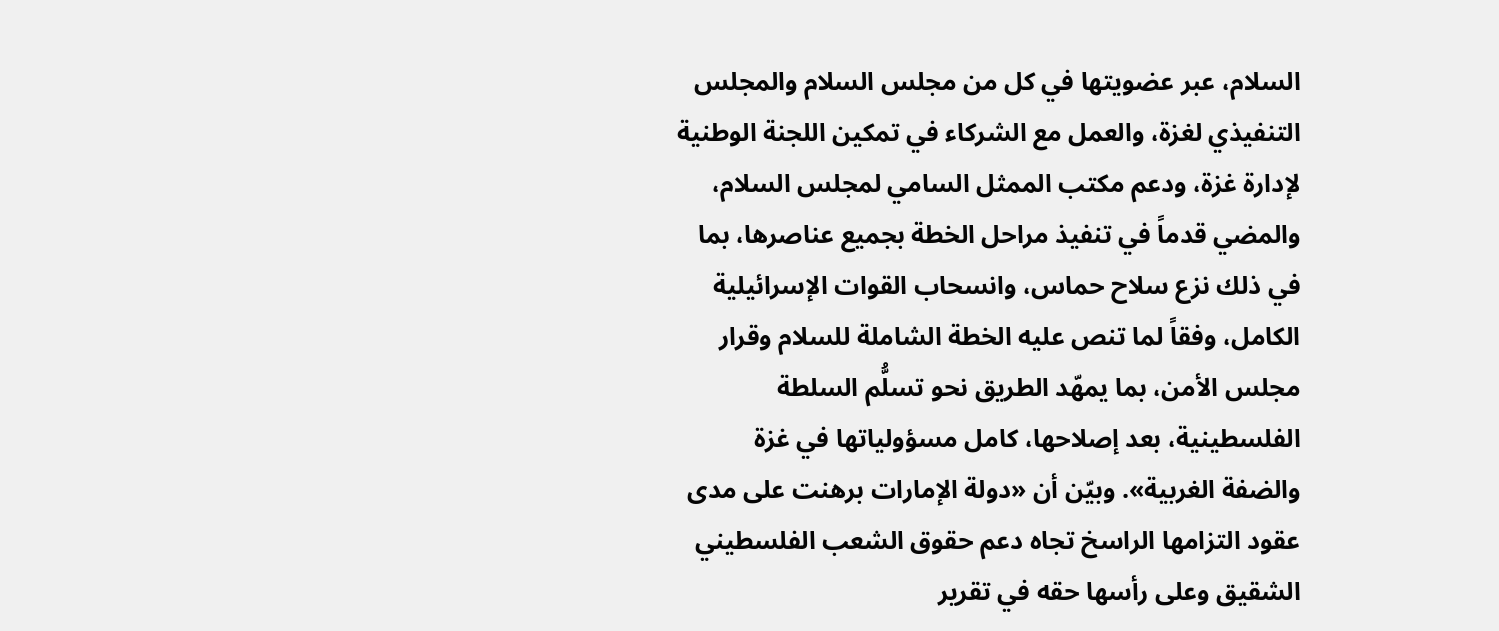السلام، عبر عضويتها في كل من مجلس السلام والمجلس التنفيذي لغزة، والعمل مع الشركاء في تمكين اللجنة الوطنية لإدارة غزة، ودعم مكتب الممثل السامي لمجلس السلام، والمضي قدماً في تنفيذ مراحل الخطة بجميع عناصرها، بما في ذلك نزع سلاح حماس، وانسحاب القوات الإسرائيلية الكامل، وفقاً لما تنص عليه الخطة الشاملة للسلام وقرار مجلس الأمن، بما يمهّد الطريق نحو تسلُّم السلطة الفلسطينية، بعد إصلاحها، كامل مسؤولياتها في غزة والضفة الغربية». وبيّن أن «دولة الإمارات برهنت على مدى عقود التزامها الراسخ تجاه دعم حقوق الشعب الفلسطيني الشقيق وعلى رأسها حقه في تقرير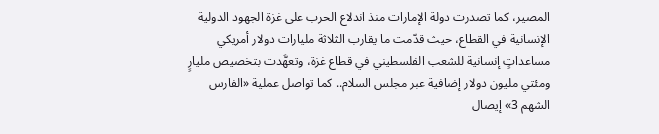المصير، كما تصدرت دولة الإمارات منذ اندلاع الحرب على غزة الجهود الدولية الإنسانية في القطاع، حيث قدّمت ما يقارب الثلاثة مليارات دولار أمريكي مساعداتٍ إنسانية للشعب الفلسطيني في قطاع غزة، وتعهَّدت بتخصيص مليارٍ ومئتي مليون دولار إضافية عبر مجلس السلام.. كما تواصل عملية «الفارس الشهم 3» إيصال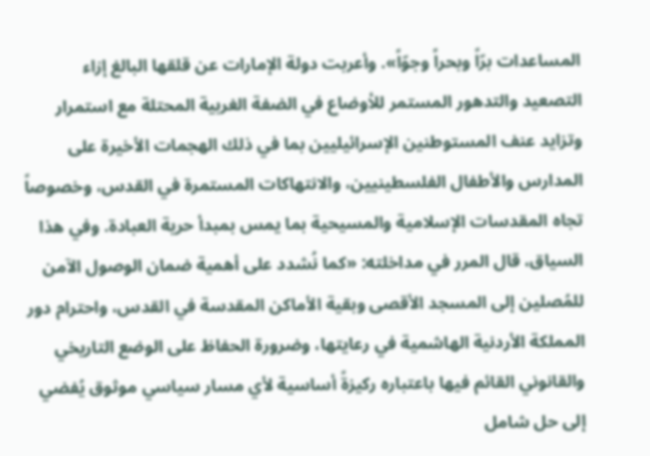المساعدات برّاً وبحراً وجوّاً». وأعربت دولة الإمارات عن قلقها البالغ إزاء التصعيد والتدهور المستمر للأوضاع في الضفة الغربية المحتلة مع استمرار وتزايد عنف المستوطنين الإسرائيليين بما في ذلك الهجمات الأخيرة على المدارس والأطفال الفلسطينيين، والانتهاكات المستمرة في القدس، وخصوصاً تجاه المقدسات الإسلامية والمسيحية بما يمس بمبدأ حرية العبادة. وفي هذا السياق، قال المرر في مداخلته: «كما نُشدد على أهمية ضمان الوصول الآمن للمُصلين إلى المسجد الأقصى وبقية الأماكن المقدسة في القدس، واحترام دور المملكة الأردنية الهاشمية في رعايتها، وضرورة الحفاظ على الوضع التاريخي والقانوني القائم فيها باعتباره ركيزةً أساسية لأي مسار سياسي موثوق يُفضي إلى حل شامل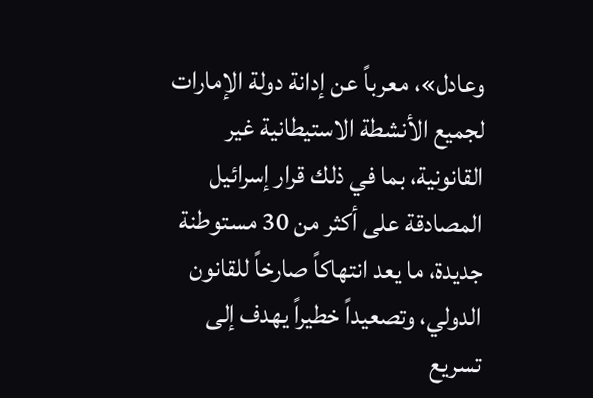وعادل»، معرباً عن إدانة دولة الإمارات لجميع الأنشطة الاستيطانية غير القانونية، بما في ذلك قرار إسرائيل المصادقة على أكثر من 30 مستوطنة جديدة، ما يعد انتهاكاً صارخاً للقانون الدولي، وتصعيداً خطيراً يهدف إلى تسريع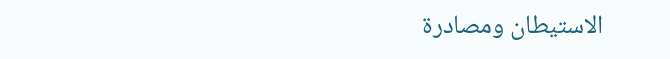الاستيطان ومصادرة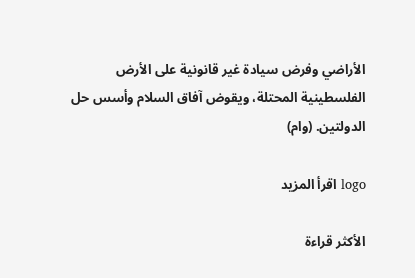الأراضي وفرض سيادة غير قانونية على الأرض الفلسطينية المحتلة، ويقوض آفاق السلام وأسس حل الدولتين. (وام)

logo اقرأ المزيد

الأكثر قراءة